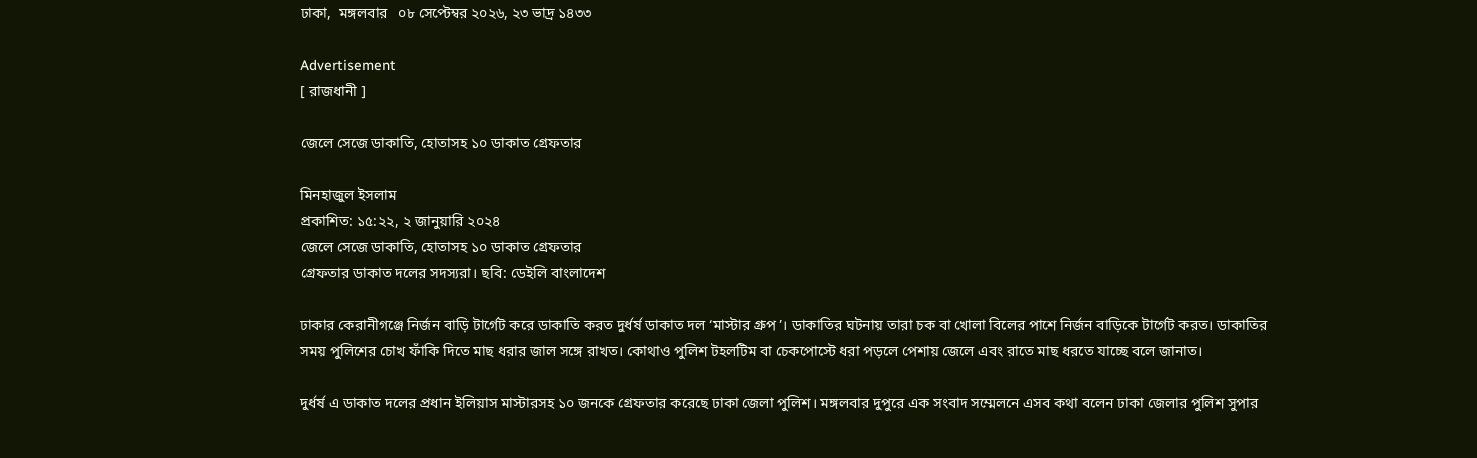ঢাকা,  মঙ্গলবার   ০৮ সেপ্টেম্বর ২০২৬, ২৩ ভাদ্র ১৪৩৩

Advertisement
[ রাজধানী ]

জেলে সেজে ডাকাতি, হোতাসহ ১০ ডাকাত গ্রেফতার

মিনহাজুল ইসলাম
প্রকাশিত: ১৫:২২, ২ জানুয়ারি ২০২৪
জেলে সেজে ডাকাতি, হোতাসহ ১০ ডাকাত গ্রেফতার
গ্রেফতার ডাকাত দলের সদস্যরা। ছবি: ডেইলি বাংলাদেশ

ঢাকার কেরানীগঞ্জে নির্জন বাড়ি টার্গেট করে ডাকাতি করত দুর্ধর্ষ ডাকাত দল ‘মাস্টার গ্রুপ’। ডাকাতির ঘটনায় তারা চক বা খোলা বিলের পাশে নির্জন বাড়িকে টার্গেট করত। ডাকাতির সময় পুলিশের চোখ ফাঁকি দিতে মাছ ধরার জাল সঙ্গে রাখত। কোথাও পুলিশ টহলটিম বা চেকপোস্টে ধরা পড়লে পেশায় জেলে এবং রাতে মাছ ধরতে যাচ্ছে বলে জানাত।

দুর্ধর্ষ এ ডাকাত দলের প্রধান ইলিয়াস মাস্টারসহ ১০ জনকে গ্রেফতার করেছে ঢাকা জেলা পুলিশ। মঙ্গলবার দুপুরে এক সংবাদ সম্মেলনে এসব কথা বলেন ঢাকা জেলার পুলিশ সুপার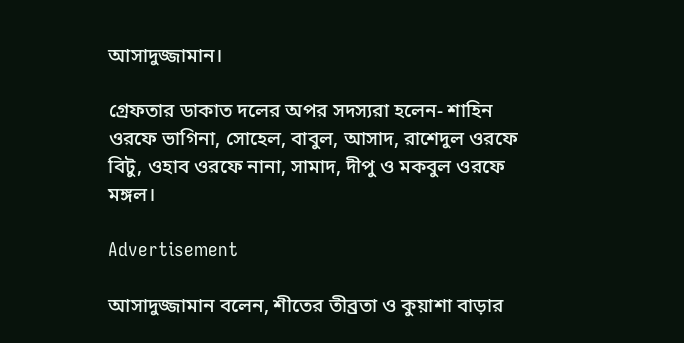আসাদুজ্জামান।

গ্রেফতার ডাকাত দলের অপর সদস্যরা হলেন- শাহিন ওরফে ভাগিনা, সোহেল, বাবুল, আসাদ, রাশেদুল ওরফে বিটু, ওহাব ওরফে নানা, সামাদ, দীপু ও মকবুল ওরফে মঙ্গল।

Advertisement

আসাদুজ্জামান বলেন, শীতের তীব্রতা ও কুয়াশা বাড়ার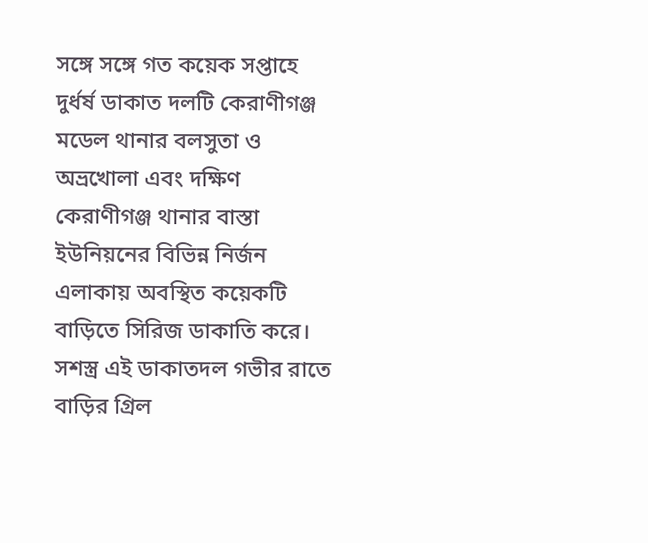সঙ্গে সঙ্গে গত কয়েক সপ্তাহে দুর্ধর্ষ ডাকাত দলটি কেরাণীগঞ্জ মডেল থানার বলসুতা ও অভ্রখোলা এবং দক্ষিণ কেরাণীগঞ্জ থানার বাস্তা ইউনিয়নের বিভিন্ন নির্জন এলাকায় অবস্থিত কয়েকটি বাড়িতে সিরিজ ডাকাতি করে। সশস্ত্র এই ডাকাতদল গভীর রাতে বাড়ির গ্রিল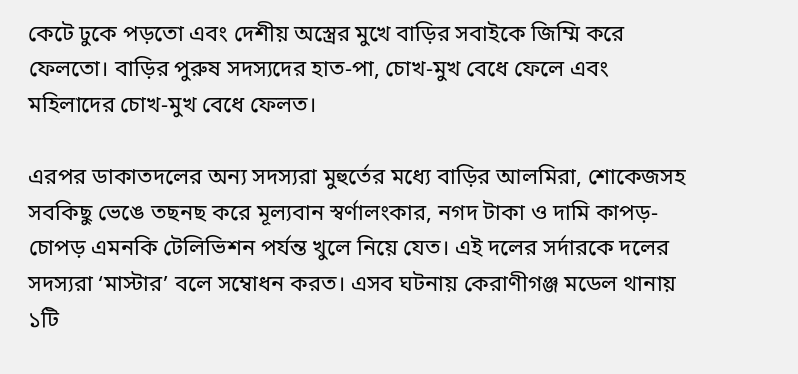কেটে ঢুকে পড়তো এবং দেশীয় অস্ত্রের মুখে বাড়ির সবাইকে জিম্মি করে ফেলতো। বাড়ির পুরুষ সদস্যদের হাত-পা, চোখ-মুখ বেধে ফেলে এবং মহিলাদের চোখ-মুখ বেধে ফেলত।

এরপর ডাকাতদলের অন্য সদস্যরা মুহুর্তের মধ্যে বাড়ির আলমিরা, শোকেজসহ সবকিছু ভেঙে তছনছ করে মূল্যবান স্বর্ণালংকার, নগদ টাকা ও দামি কাপড়-চোপড় এমনকি টেলিভিশন পর্যন্ত খুলে নিয়ে যেত। এই দলের সর্দারকে দলের সদস্যরা ‘মাস্টার’ বলে সম্বোধন করত। এসব ঘটনায় কেরাণীগঞ্জ মডেল থানায় ১টি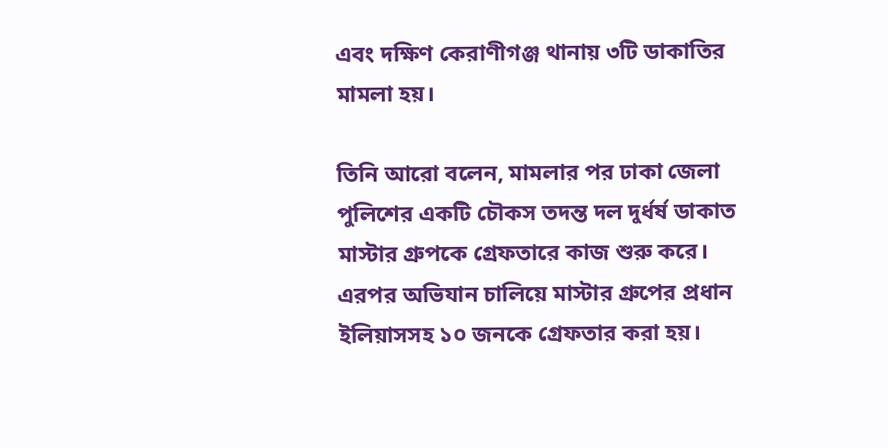এবং দক্ষিণ কেরাণীগঞ্জ থানায় ৩টি ডাকাতির মামলা হয়।

তিনি আরো বলেন, মামলার পর ঢাকা জেলা পুলিশের একটি চৌকস তদন্ত দল দুর্ধর্ষ ডাকাত মাস্টার গ্রুপকে গ্রেফতারে কাজ শুরু করে। এরপর অভিযান চালিয়ে মাস্টার গ্রুপের প্রধান ইলিয়াসসহ ১০ জনকে গ্রেফতার করা হয়।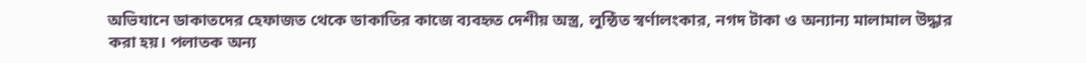অভিযানে ডাকাতদের হেফাজত থেকে ডাকাতির কাজে ব্যবহৃত দেশীয় অস্ত্র, লুন্ঠিত স্বর্ণালংকার, নগদ টাকা ও অন্যান্য মালামাল উদ্ধার করা হয়। পলাতক অন্য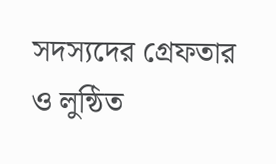সদস্যদের গ্রেফতার ও লুন্ঠিত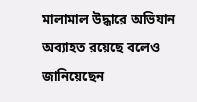মালামাল উদ্ধারে অভিযান অব্যাহত রয়েছে বলেও জানিয়েছেন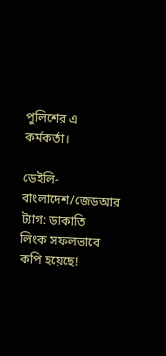পুলিশের এ কর্মকর্তা।

ডেইলি-বাংলাদেশ/জেডআর
ট্যাগ: ডাকাতি
লিংক সফলভাবে কপি হয়েছে!